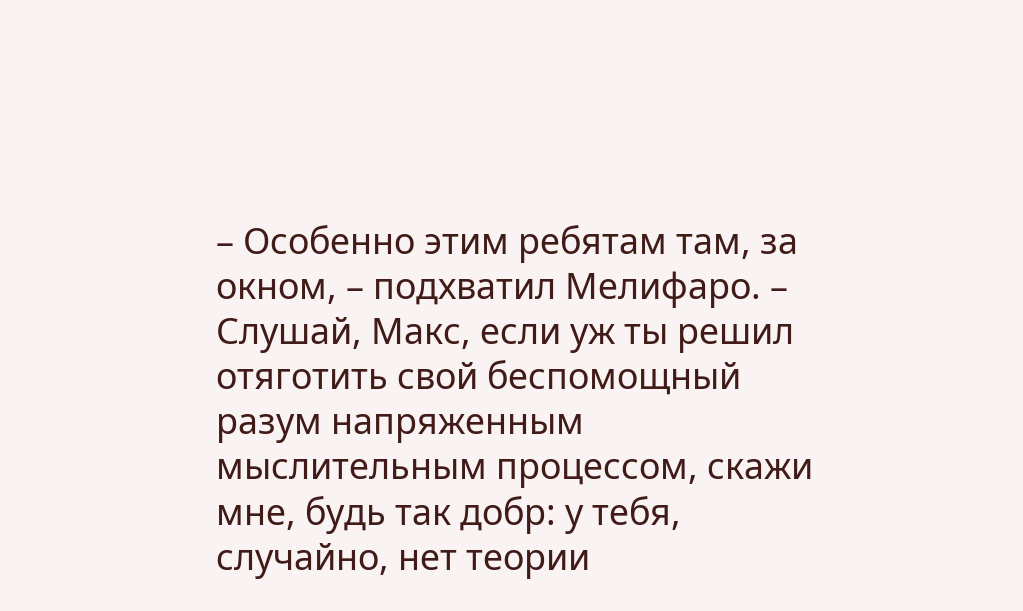– Особенно этим ребятам там, за окном, – подхватил Мелифаро. – Слушай, Макс, если уж ты решил отяготить свой беспомощный разум напряженным мыслительным процессом, скажи мне, будь так добр: у тебя, случайно, нет теории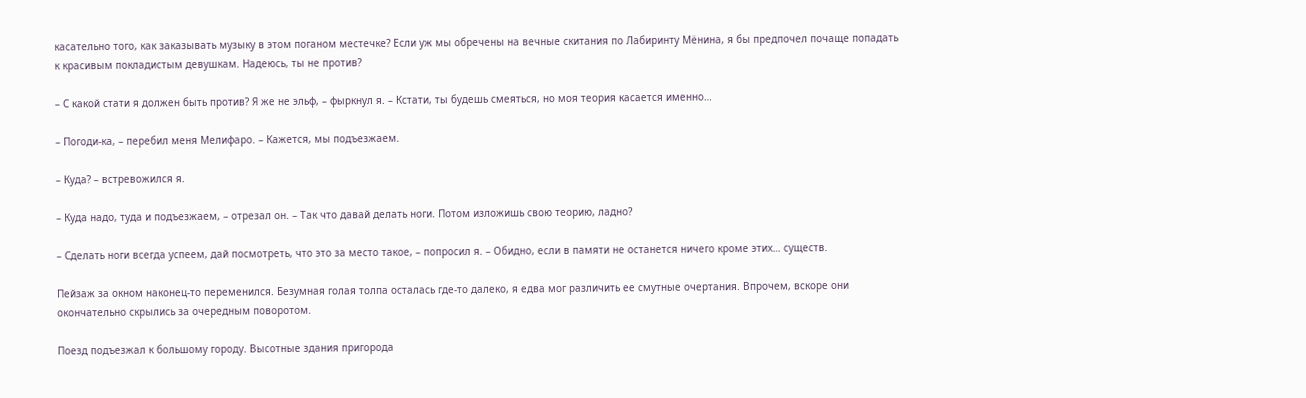касательно того, как заказывать музыку в этом поганом местечке? Если уж мы обречены на вечные скитания по Лабиринту Мёнина, я бы предпочел почаще попадать к красивым покладистым девушкам. Надеюсь, ты не против?

– С какой стати я должен быть против? Я же не эльф, – фыркнул я. – Кстати, ты будешь смеяться, но моя теория касается именно…

– Погоди-ка, – перебил меня Мелифаро. – Кажется, мы подъезжаем.

– Куда? – встревожился я.

– Куда надо, туда и подъезжаем, – отрезал он. – Так что давай делать ноги. Потом изложишь свою теорию, ладно?

– Сделать ноги всегда успеем, дай посмотреть, что это за место такое, – попросил я. – Обидно, если в памяти не останется ничего кроме этих… существ.

Пейзаж за окном наконец-то переменился. Безумная голая толпа осталась где-то далеко, я едва мог различить ее смутные очертания. Впрочем, вскоре они окончательно скрылись за очередным поворотом.

Поезд подъезжал к большому городу. Высотные здания пригорода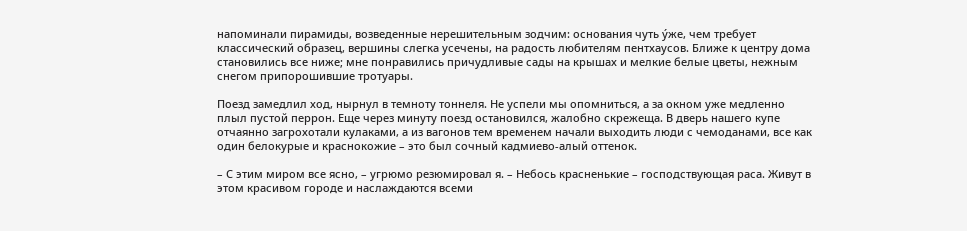напоминали пирамиды, возведенные нерешительным зодчим: основания чуть у́же, чем требует классический образец, вершины слегка усечены, на радость любителям пентхаусов. Ближе к центру дома становились все ниже; мне понравились причудливые сады на крышах и мелкие белые цветы, нежным снегом припорошившие тротуары.

Поезд замедлил ход, нырнул в темноту тоннеля. Не успели мы опомниться, а за окном уже медленно плыл пустой перрон. Еще через минуту поезд остановился, жалобно скрежеща. В дверь нашего купе отчаянно загрохотали кулаками, а из вагонов тем временем начали выходить люди с чемоданами, все как один белокурые и краснокожие – это был сочный кадмиево-алый оттенок.

– С этим миром все ясно, – угрюмо резюмировал я. – Небось красненькие – господствующая раса. Живут в этом красивом городе и наслаждаются всеми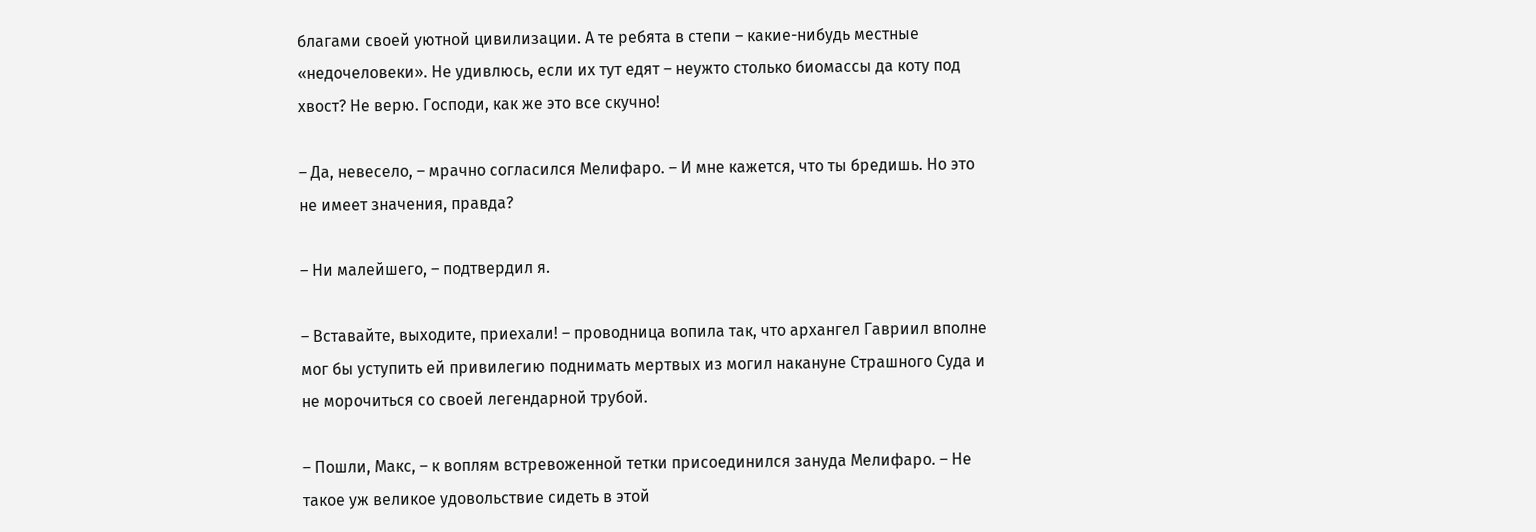благами своей уютной цивилизации. А те ребята в степи – какие-нибудь местные «недочеловеки». Не удивлюсь, если их тут едят – неужто столько биомассы да коту под хвост? Не верю. Господи, как же это все скучно!

– Да, невесело, – мрачно согласился Мелифаро. – И мне кажется, что ты бредишь. Но это не имеет значения, правда?

– Ни малейшего, – подтвердил я.

– Вставайте, выходите, приехали! – проводница вопила так, что архангел Гавриил вполне мог бы уступить ей привилегию поднимать мертвых из могил накануне Страшного Суда и не морочиться со своей легендарной трубой.

– Пошли, Макс, – к воплям встревоженной тетки присоединился зануда Мелифаро. – Не такое уж великое удовольствие сидеть в этой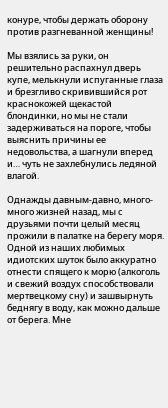конуре, чтобы держать оборону против разгневанной женщины!

Мы взялись за руки, он решительно распахнул дверь купе, мелькнули испуганные глаза и брезгливо скривившийся рот краснокожей щекастой блондинки, но мы не стали задерживаться на пороге, чтобы выяснить причины ее недовольства, а шагнули вперед и… чуть не захлебнулись ледяной влагой.

Однажды давным-давно, много-много жизней назад, мы с друзьями почти целый месяц прожили в палатке на берегу моря. Одной из наших любимых идиотских шуток было аккуратно отнести спящего к морю (алкоголь и свежий воздух способствовали мертвецкому сну) и зашвырнуть беднягу в воду, как можно дальше от берега. Мне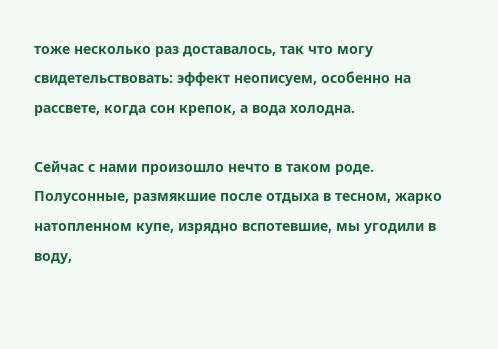тоже несколько раз доставалось, так что могу свидетельствовать: эффект неописуем, особенно на рассвете, когда сон крепок, а вода холодна.

Сейчас с нами произошло нечто в таком роде. Полусонные, размякшие после отдыха в тесном, жарко натопленном купе, изрядно вспотевшие, мы угодили в воду,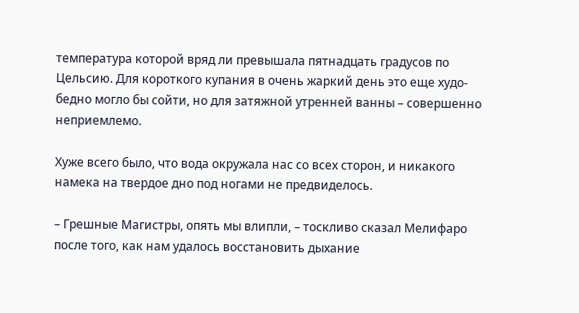температура которой вряд ли превышала пятнадцать градусов по Цельсию. Для короткого купания в очень жаркий день это еще худо-бедно могло бы сойти, но для затяжной утренней ванны – совершенно неприемлемо.

Хуже всего было, что вода окружала нас со всех сторон, и никакого намека на твердое дно под ногами не предвиделось.

– Грешные Магистры, опять мы влипли, – тоскливо сказал Мелифаро после того, как нам удалось восстановить дыхание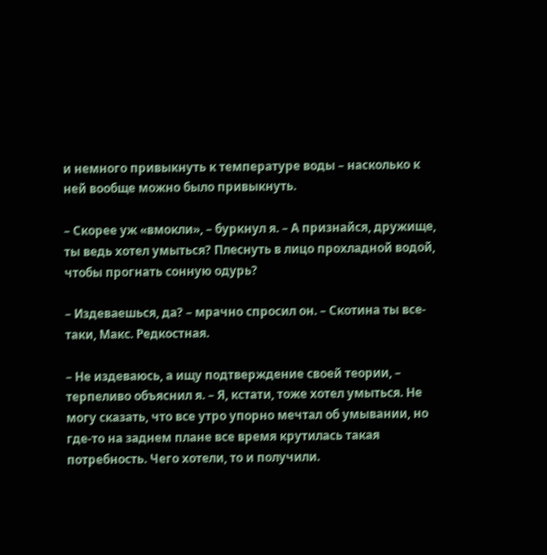и немного привыкнуть к температуре воды – насколько к ней вообще можно было привыкнуть.

– Скорее уж «вмокли», – буркнул я. – А признайся, дружище, ты ведь хотел умыться? Плеснуть в лицо прохладной водой, чтобы прогнать сонную одурь?

– Издеваешься, да? – мрачно спросил он. – Скотина ты все-таки, Макс. Редкостная.

– Не издеваюсь, а ищу подтверждение своей теории, – терпеливо объяснил я. – Я, кстати, тоже хотел умыться. Не могу сказать, что все утро упорно мечтал об умывании, но где-то на заднем плане все время крутилась такая потребность. Чего хотели, то и получили.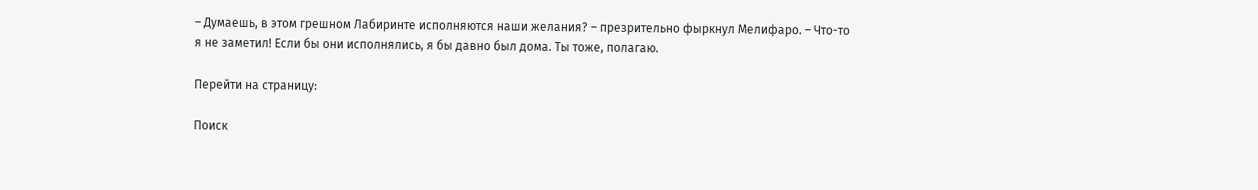– Думаешь, в этом грешном Лабиринте исполняются наши желания? – презрительно фыркнул Мелифаро. – Что-то я не заметил! Если бы они исполнялись, я бы давно был дома. Ты тоже, полагаю.

Перейти на страницу:

Поиск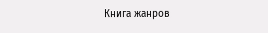Книга жанров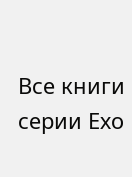Все книги серии Ехо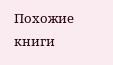Похожие книги